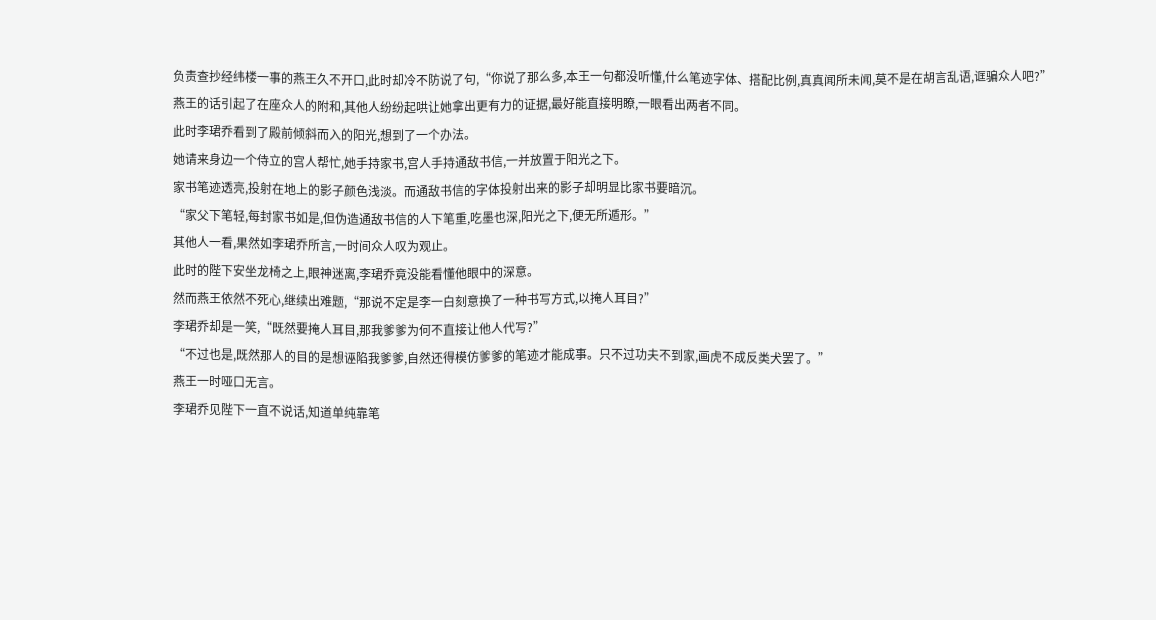负责查抄经纬楼一事的燕王久不开口,此时却冷不防说了句,“你说了那么多,本王一句都没听懂,什么笔迹字体、搭配比例,真真闻所未闻,莫不是在胡言乱语,诓骗众人吧?”
燕王的话引起了在座众人的附和,其他人纷纷起哄让她拿出更有力的证据,最好能直接明瞭,一眼看出两者不同。
此时李珺乔看到了殿前倾斜而入的阳光,想到了一个办法。
她请来身边一个侍立的宫人帮忙,她手持家书,宫人手持通敌书信,一并放置于阳光之下。
家书笔迹透亮,投射在地上的影子颜色浅淡。而通敌书信的字体投射出来的影子却明显比家书要暗沉。
“家父下笔轻,每封家书如是,但伪造通敌书信的人下笔重,吃墨也深,阳光之下,便无所遁形。”
其他人一看,果然如李珺乔所言,一时间众人叹为观止。
此时的陛下安坐龙椅之上,眼神迷离,李珺乔竟没能看懂他眼中的深意。
然而燕王依然不死心,继续出难题,“那说不定是李一白刻意换了一种书写方式,以掩人耳目?”
李珺乔却是一笑,“既然要掩人耳目,那我爹爹为何不直接让他人代写?”
“不过也是,既然那人的目的是想诬陷我爹爹,自然还得模仿爹爹的笔迹才能成事。只不过功夫不到家,画虎不成反类犬罢了。”
燕王一时哑口无言。
李珺乔见陛下一直不说话,知道单纯靠笔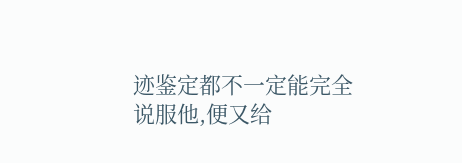迹鉴定都不一定能完全说服他,便又给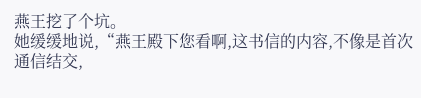燕王挖了个坑。
她缓缓地说,“燕王殿下您看啊,这书信的内容,不像是首次通信结交,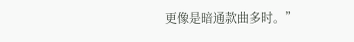更像是暗通款曲多时。”